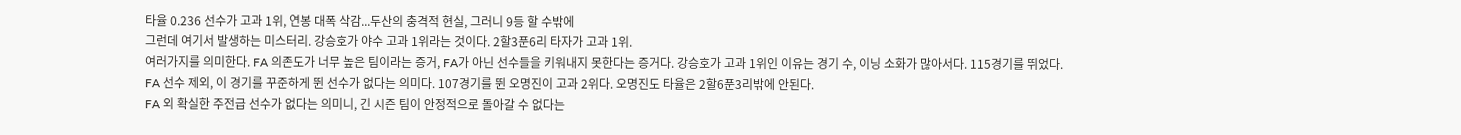타율 0.236 선수가 고과 1위, 연봉 대폭 삭감...두산의 충격적 현실, 그러니 9등 할 수밖에
그런데 여기서 발생하는 미스터리. 강승호가 야수 고과 1위라는 것이다. 2할3푼6리 타자가 고과 1위.
여러가지를 의미한다. FA 의존도가 너무 높은 팀이라는 증거, FA가 아닌 선수들을 키워내지 못한다는 증거다. 강승호가 고과 1위인 이유는 경기 수, 이닝 소화가 많아서다. 115경기를 뛰었다. FA 선수 제외, 이 경기를 꾸준하게 뛴 선수가 없다는 의미다. 107경기를 뛴 오명진이 고과 2위다. 오명진도 타율은 2할6푼3리밖에 안된다.
FA 외 확실한 주전급 선수가 없다는 의미니, 긴 시즌 팀이 안정적으로 돌아갈 수 없다는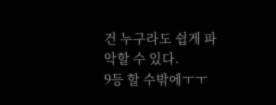건 누구라도 쉽게 파악할 수 있다.
9등 할 수밖에ㅜㅜ